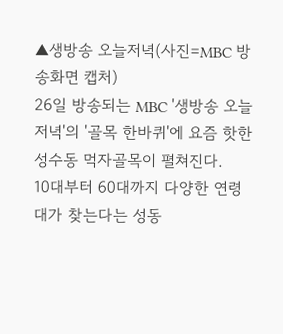▲생방송 오늘저녁(사진=MBC 방송화면 캡처)
26일 방송되는 MBC '생방송 오늘저녁'의 '골목 한바퀴'에 요즘 핫한 성수동 먹자골목이 펼쳐진다.
10대부터 60대까지 다양한 연령대가 찾는다는 성동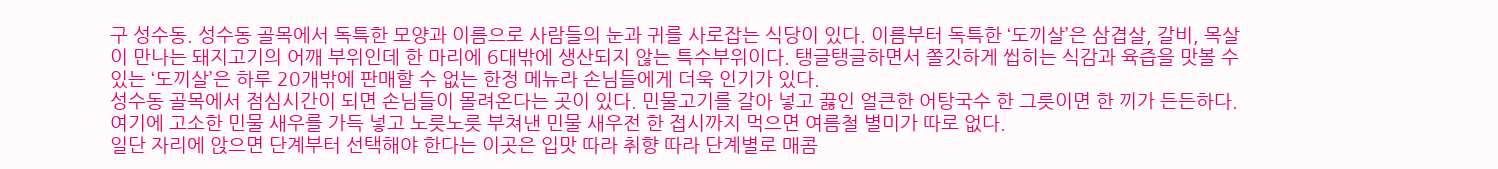구 성수동. 성수동 골목에서 독특한 모양과 이름으로 사람들의 눈과 귀를 사로잡는 식당이 있다. 이름부터 독특한 ‘도끼살’은 삼겹살, 갈비, 목살이 만나는 돼지고기의 어깨 부위인데 한 마리에 6대밖에 생산되지 않는 특수부위이다. 탱글탱글하면서 쫄깃하게 씹히는 식감과 육즙을 맛볼 수 있는 ‘도끼살’은 하루 20개밖에 판매할 수 없는 한정 메뉴라 손님들에게 더욱 인기가 있다.
성수동 골목에서 점심시간이 되면 손님들이 몰려온다는 곳이 있다. 민물고기를 갈아 넣고 끓인 얼큰한 어탕국수 한 그릇이면 한 끼가 든든하다. 여기에 고소한 민물 새우를 가득 넣고 노릇노릇 부쳐낸 민물 새우전 한 접시까지 먹으면 여름철 별미가 따로 없다.
일단 자리에 앉으면 단계부터 선택해야 한다는 이곳은 입맛 따라 취향 따라 단계별로 매콤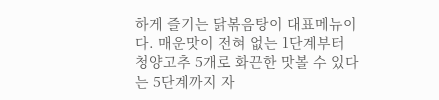하게 즐기는 닭볶음탕이 대표메뉴이다. 매운맛이 전혀 없는 1단계부터 청양고추 5개로 화끈한 맛볼 수 있다는 5단계까지 자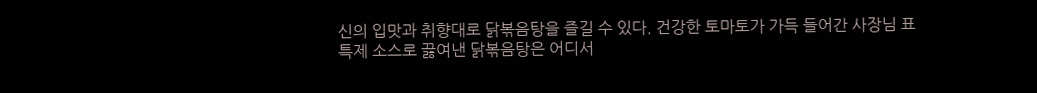신의 입맛과 취향대로 닭볶음탕을 즐길 수 있다. 건강한 토마토가 가득 들어간 사장님 표 특제 소스로 끓여낸 닭볶음탕은 어디서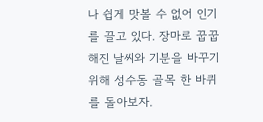나 쉽게 맛볼 수 없어 인기를 끌고 있다. 장마로 꿉꿉해진 날씨와 기분을 바꾸기 위해 성수동 골목 한 바퀴를 돌아보자.